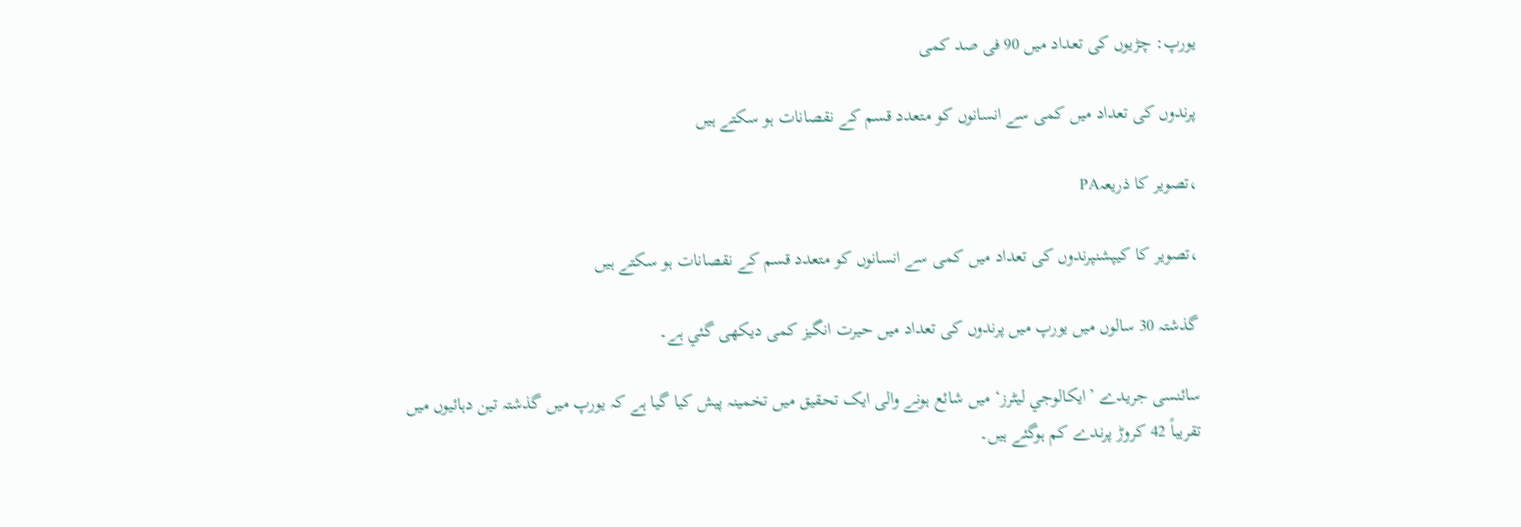یورپ: چڑیوں کی تعداد میں 90 فی صد کمی

پرندوں کی تعداد میں کمی سے انسانوں کو متعدد قسم کے نقصانات ہو سکتے ہیں

،تصویر کا ذریعہPA

،تصویر کا کیپشنپرندوں کی تعداد میں کمی سے انسانوں کو متعدد قسم کے نقصانات ہو سکتے ہیں

گذشتہ 30 سالوں میں یورپ میں پرندوں کی تعداد میں حیرت انگیز کمی دیکھی گئي ہے۔

سائنسی جریدے ’ایكالوجي لیٹرز‘ میں شائع ہونے والی ایک تحقیق میں تخمینہ پیش کیا گیا ہے کہ یورپ میں گذشتہ تین دہائیوں میں تقریباً 42 کروڑ پرندے کم ہوگئے ہیں۔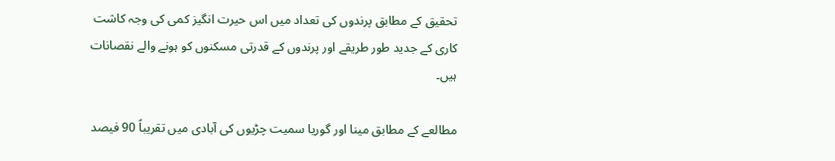تحقیق کے مطابق پرندوں کی تعداد میں اس حیرت انگیز کمی کی وجہ کاشت کاری کے جدید طور طریقے اور پرندوں کے قدرتی مسکنوں کو ہونے والے نقصانات ہیں۔

مطالعے کے مطابق مینا اور گوريا سمیت چڑیوں کی آبادی میں تقریباً 90 فیصد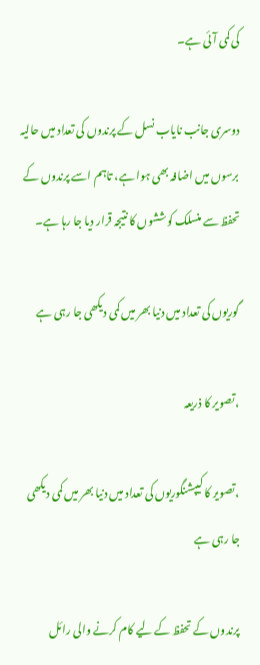کی کمی آئی ہے۔

دوسری جانب نایاب نسل کے پرندوں کی تعداد میں حالیہ برسوں میں اضافہ بھی ہوا ہے، تاہم اسے پرندوں کے تحفظ سے منسلک کوششوں کا نتیجہ قرار دیا جا رہا ہے۔

گوریوں کی تعداد میں دنیا بھر میں کمی دیکھی جا رہی ہے

،تصویر کا ذریعہ

،تصویر کا کیپشنگوریوں کی تعداد میں دنیا بھر میں کمی دیکھی جا رہی ہے

پرندوں کے تحفظ کے لیے کام کرنے والی رائل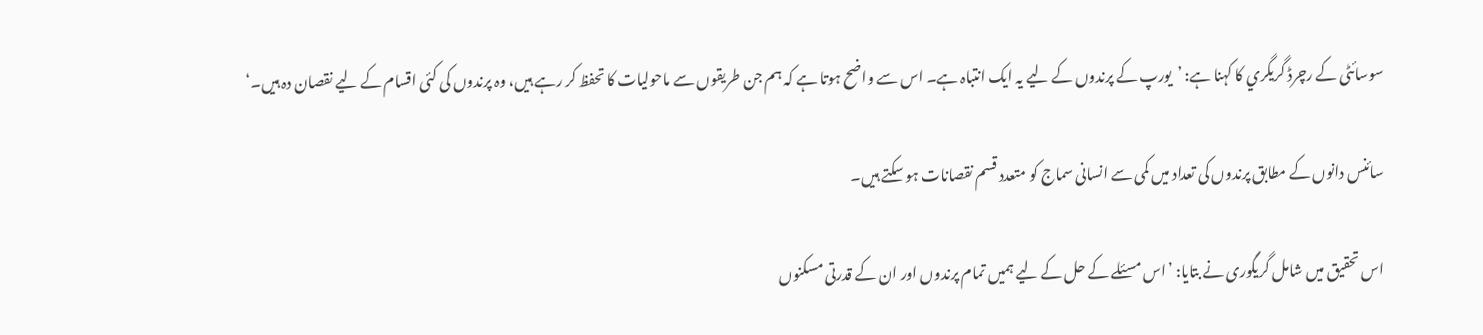سوسائٹی کے رچرڈ گریگري کا کہنا ہے: ’یورپ کے پرندوں کے لیے یہ ایک انتباہ ہے۔ اس سے واضح ہوتا ہے کہ ہم جن طریقوں سے ماحولیات کا تحفظ کر رہے ہیں، وہ پرندوں کی کئی اقسام کے لیے نقصان دہ ہیں۔‘

سائنس دانوں کے مطابق پرندوں کی تعداد میں کمی سے انسانی سماج کو متعدد قسم نقصانات ہو سکتے ہیں۔

اس تحقیق میں شامل گریگوری نے بتایا: ’اس مسئلے کے حل کے لیے ہمیں تمام پرندوں اور ان کے قدرتی مسکنوں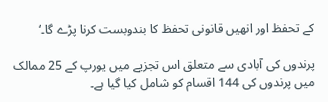کے تحفظ اور انھیں قانونی تحفظ کا بندوبست کرنا پڑے گا۔‘

پرندوں کی آبادی سے متعلق اس تجزیے میں یورپ کے 25 ممالک میں پرندوں کی 144 اقسام کو شامل کیا گیا ہے۔